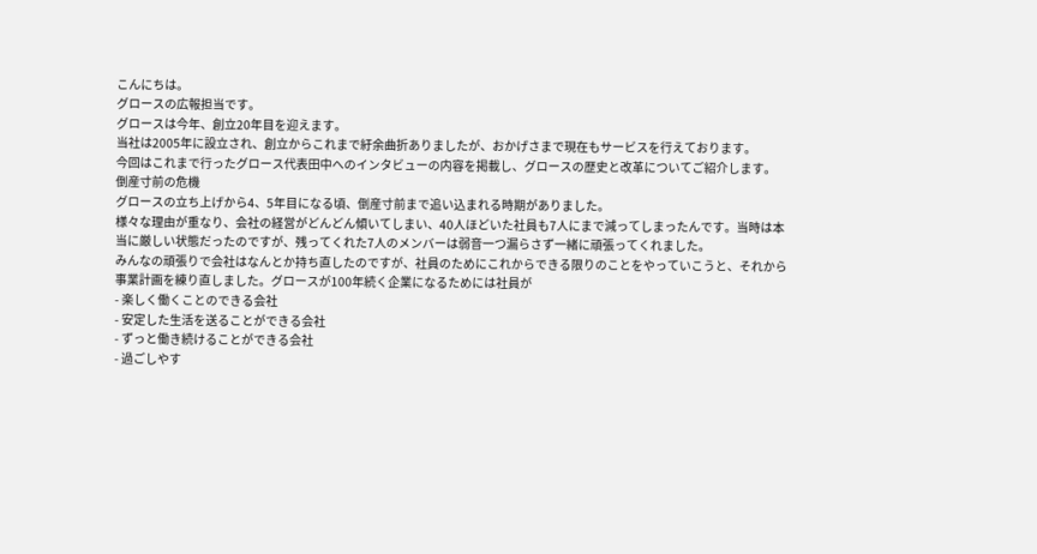こんにちは。
グロースの広報担当です。
グロースは今年、創立20年目を迎えます。
当社は2005年に設立され、創立からこれまで紆余曲折ありましたが、おかげさまで現在もサービスを行えております。
今回はこれまで行ったグロース代表田中へのインタビューの内容を掲載し、グロースの歴史と改革についてご紹介します。
倒産寸前の危機
グロースの立ち上げから4、5年目になる頃、倒産寸前まで追い込まれる時期がありました。
様々な理由が重なり、会社の経営がどんどん傾いてしまい、40人ほどいた社員も7人にまで減ってしまったんです。当時は本当に厳しい状態だったのですが、残ってくれた7人のメンバーは弱音一つ漏らさず一緒に頑張ってくれました。
みんなの頑張りで会社はなんとか持ち直したのですが、社員のためにこれからできる限りのことをやっていこうと、それから事業計画を練り直しました。グロースが100年続く企業になるためには社員が
- 楽しく働くことのできる会社
- 安定した生活を送ることができる会社
- ずっと働き続けることができる会社
- 過ごしやす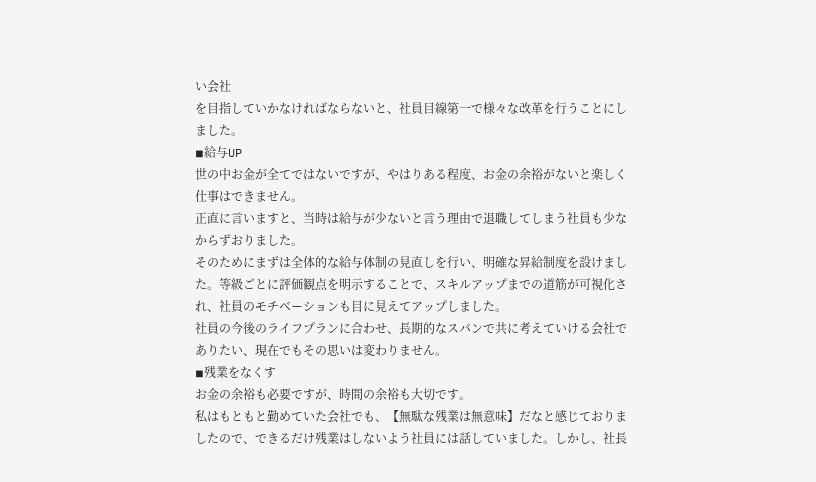い会社
を目指していかなければならないと、社員目線第一で様々な改革を行うことにしました。
◾給与UP
世の中お金が全てではないですが、やはりある程度、お金の余裕がないと楽しく仕事はできません。
正直に言いますと、当時は給与が少ないと言う理由で退職してしまう社員も少なからずおりました。
そのためにまずは全体的な給与体制の見直しを行い、明確な昇給制度を設けました。等級ごとに評価観点を明示することで、スキルアップまでの道筋が可視化され、社員のモチベーションも目に見えてアップしました。
社員の今後のライフプランに合わせ、長期的なスパンで共に考えていける会社でありたい、現在でもその思いは変わりません。
◾残業をなくす
お金の余裕も必要ですが、時間の余裕も大切です。
私はもともと勤めていた会社でも、【無駄な残業は無意味】だなと感じておりましたので、できるだけ残業はしないよう社員には話していました。しかし、社長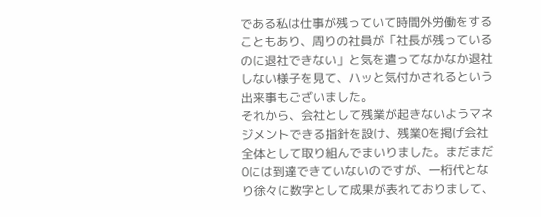である私は仕事が残っていて時間外労働をすることもあり、周りの社員が「社長が残っているのに退社できない」と気を遣ってなかなか退社しない様子を見て、ハッと気付かされるという出来事もございました。
それから、会社として残業が起きないようマネジメントできる指針を設け、残業0を掲げ会社全体として取り組んでまいりました。まだまだ0には到達できていないのですが、一桁代となり徐々に数字として成果が表れておりまして、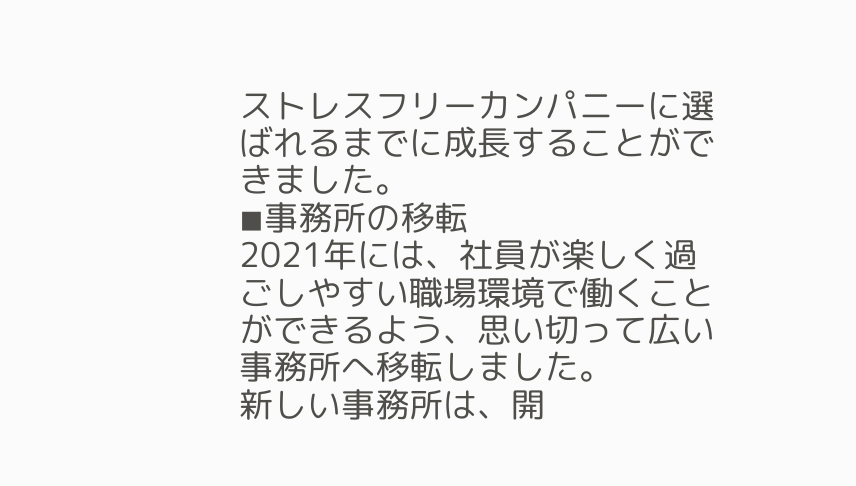ストレスフリーカンパニーに選ばれるまでに成長することができました。
◾事務所の移転
2021年には、社員が楽しく過ごしやすい職場環境で働くことができるよう、思い切って広い事務所へ移転しました。
新しい事務所は、開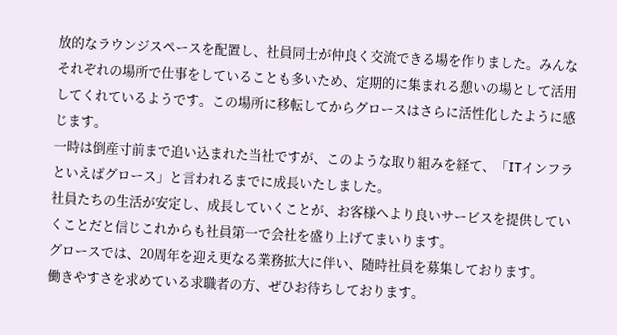放的なラウンジスペースを配置し、社員同士が仲良く交流できる場を作りました。みんなそれぞれの場所で仕事をしていることも多いため、定期的に集まれる憩いの場として活用してくれているようです。この場所に移転してからグロースはさらに活性化したように感じます。
一時は倒産寸前まで追い込まれた当社ですが、このような取り組みを経て、「ITインフラといえばグロース」と言われるまでに成長いたしました。
社員たちの生活が安定し、成長していくことが、お客様へより良いサービスを提供していくことだと信じこれからも社員第一で会社を盛り上げてまいります。
グロースでは、20周年を迎え更なる業務拡大に伴い、随時社員を募集しております。
働きやすさを求めている求職者の方、ぜひお待ちしております。